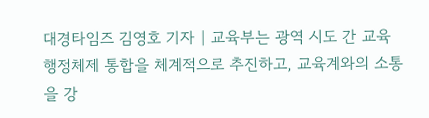대경타임즈 김영호 기자 | 교육부는 광역 시도 간 교육 행정체제 통합을 체계적으로 추진하고, 교육계와의 소통을 강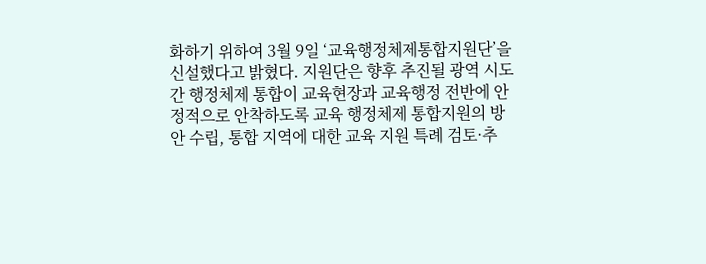화하기 위하여 3월 9일 ‘교육행정체제통합지원단’을 신설했다고 밝혔다. 지원단은 향후 추진될 광역 시도 간 행정체제 통합이 교육현장과 교육행정 전반에 안정적으로 안착하도록 교육 행정체제 통합지원의 방안 수립, 통합 지역에 대한 교육 지원 특례 검토·추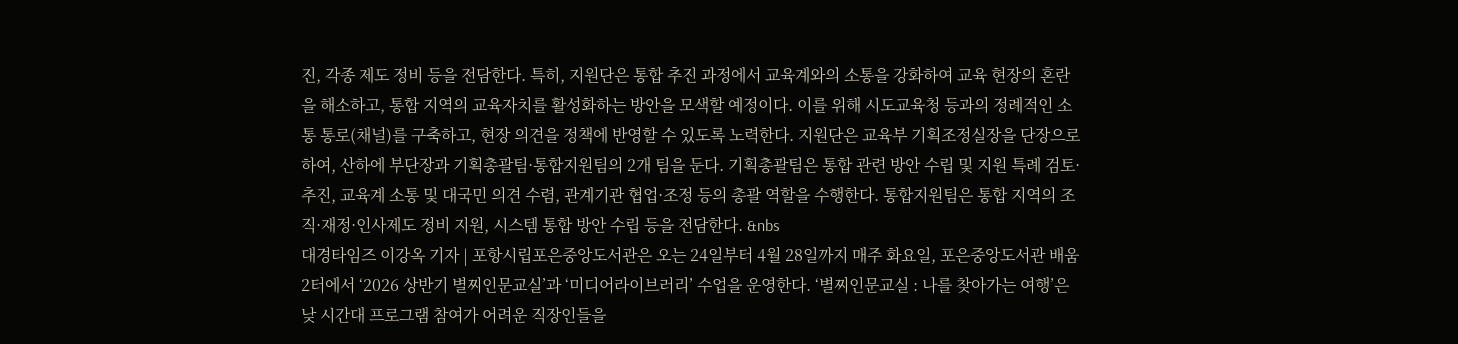진, 각종 제도 정비 등을 전담한다. 특히, 지원단은 통합 추진 과정에서 교육계와의 소통을 강화하여 교육 현장의 혼란을 해소하고, 통합 지역의 교육자치를 활성화하는 방안을 모색할 예정이다. 이를 위해 시도교육청 등과의 정례적인 소통 통로(채널)를 구축하고, 현장 의견을 정책에 반영할 수 있도록 노력한다. 지원단은 교육부 기획조정실장을 단장으로 하여, 산하에 부단장과 기획총괄팀·통합지원팀의 2개 팀을 둔다. 기획총괄팀은 통합 관련 방안 수립 및 지원 특례 검토·추진, 교육계 소통 및 대국민 의견 수렴, 관계기관 협업·조정 등의 총괄 역할을 수행한다. 통합지원팀은 통합 지역의 조직·재정·인사제도 정비 지원, 시스템 통합 방안 수립 등을 전담한다. &nbs
대경타임즈 이강옥 기자 | 포항시립포은중앙도서관은 오는 24일부터 4월 28일까지 매주 화요일, 포은중앙도서관 배움2터에서 ‘2026 상반기 별찌인문교실’과 ‘미디어라이브러리’ 수업을 운영한다. ‘별찌인문교실 : 나를 찾아가는 여행’은 낮 시간대 프로그램 참여가 어려운 직장인들을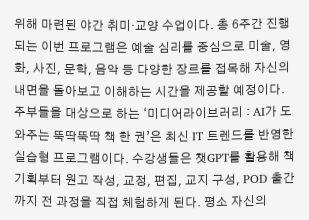위해 마련된 야간 취미·교양 수업이다. 총 6주간 진행되는 이번 프로그램은 예술 심리를 중심으로 미술, 영화, 사진, 문학, 음악 등 다양한 장르를 접목해 자신의 내면을 돌아보고 이해하는 시간을 제공할 예정이다. 주부들을 대상으로 하는 ‘미디어라이브러리 : AI가 도와주는 뚝딱뚝딱 책 한 권’은 최신 IT 트렌드를 반영한 실습형 프로그램이다. 수강생들은 챗GPT를 활용해 책 기획부터 원고 작성, 교정, 편집, 교지 구성, POD 출간까지 전 과정을 직접 체험하게 된다. 평소 자신의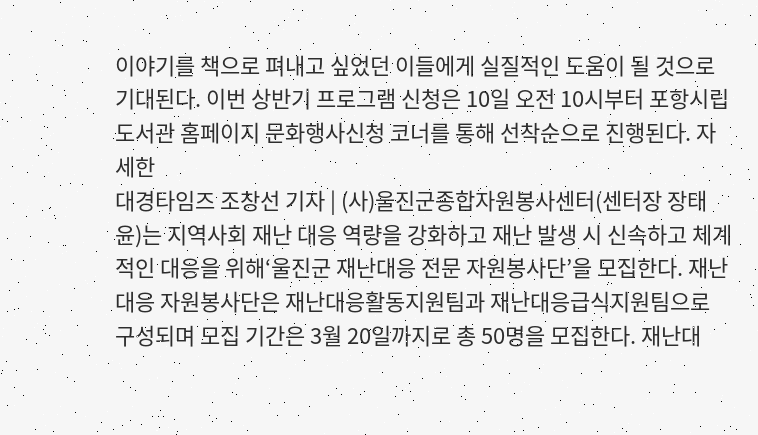이야기를 책으로 펴내고 싶었던 이들에게 실질적인 도움이 될 것으로 기대된다. 이번 상반기 프로그램 신청은 10일 오전 10시부터 포항시립도서관 홈페이지 문화행사신청 코너를 통해 선착순으로 진행된다. 자세한
대경타임즈 조창선 기자 | (사)울진군종합자원봉사센터(센터장 장태윤)는 지역사회 재난 대응 역량을 강화하고 재난 발생 시 신속하고 체계적인 대응을 위해‘울진군 재난대응 전문 자원봉사단’을 모집한다. 재난대응 자원봉사단은 재난대응활동지원팀과 재난대응급식지원팀으로 구성되며 모집 기간은 3월 20일까지로 총 50명을 모집한다. 재난대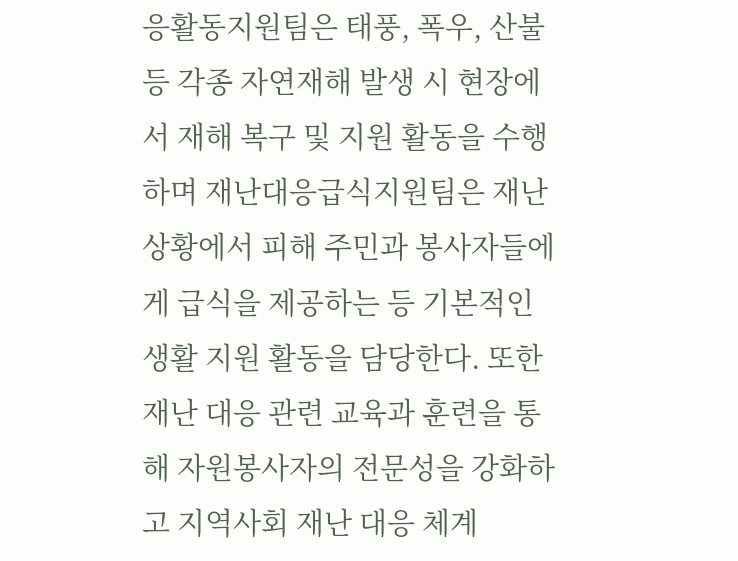응활동지원팀은 태풍, 폭우, 산불 등 각종 자연재해 발생 시 현장에서 재해 복구 및 지원 활동을 수행하며 재난대응급식지원팀은 재난 상황에서 피해 주민과 봉사자들에게 급식을 제공하는 등 기본적인 생활 지원 활동을 담당한다. 또한 재난 대응 관련 교육과 훈련을 통해 자원봉사자의 전문성을 강화하고 지역사회 재난 대응 체계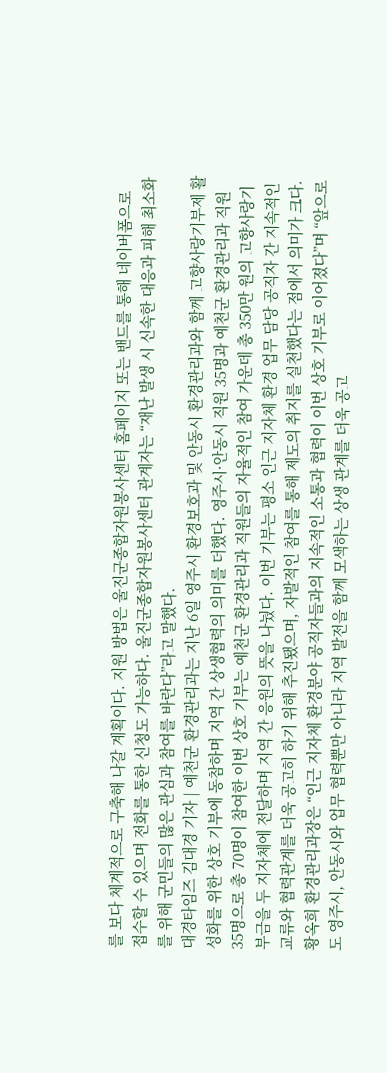를 보다 체계적으로 구축해 나갈 계획이다. 지원 방법은 울진군종합자원봉사센터 홈페이지 또는 밴드를 통해 네이버폼으로 접수할 수 있으며 전화를 통한 신청도 가능하다. 울진군종합자원봉사센터 관계자는 “재난 발생 시 신속한 대응과 피해 최소화를 위해 군민들의 많은 관심과 참여를 바란다”라고 말했다.
대경타임즈 김대경 기자 | 예천군 환경관리과는 지난 6일 영주시 환경보호과 및 안동시 환경관리과와 함께 고향사랑기부제 활성화를 위한 상호 기부에 동참하며 지역 간 상생협력의 의미를 더했다. 영주시·안동시 직원 35명과 예천군 환경관리과 직원 35명으로 총 70명이 참여한 이번 상호 기부는 예천군 환경관리과 직원들의 자율적인 참여 가운데 총 350만 원의 고향사랑기부금을 두 지자체에 전달하며 지역 간 응원의 뜻을 나눴다. 이번 기부는 평소 인근 지자체 환경 업무 담당 공직자 간 지속적인 교류와 협력관계를 더욱 공고히 하기 위해 추진됐으며, 자발적인 참여를 통해 제도의 취지를 실천했다는 점에서 의미가 크다. 황옥희 환경관리과장은 “인근 지자체 환경분야 공직자들과의 지속적인 소통과 협력이 이번 상호 기부로 이어졌다”며 “앞으로도 영주시, 안동시와 업무 협력뿐만 아니라 지역 발전을 함께 모색하는 상생 관계를 더욱 공고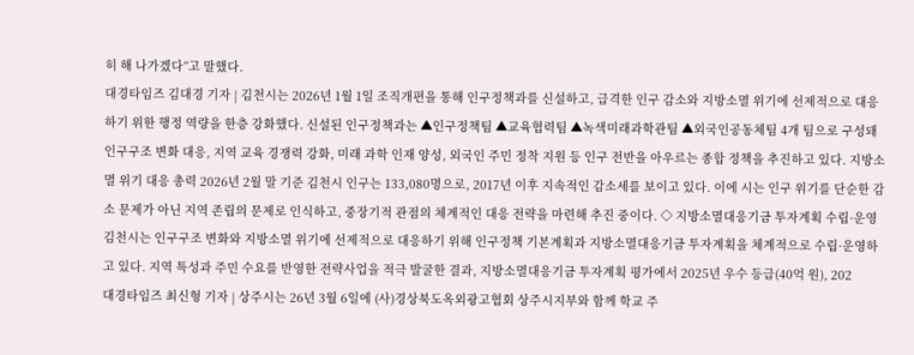히 해 나가겠다”고 말했다.
대경타임즈 김대경 기자 | 김천시는 2026년 1월 1일 조직개편을 통해 인구정책과를 신설하고, 급격한 인구 감소와 지방소멸 위기에 선제적으로 대응하기 위한 행정 역량을 한층 강화했다. 신설된 인구정책과는 ▲인구정책팀 ▲교육협력팀 ▲녹색미래과학관팀 ▲외국인공동체팀 4개 팀으로 구성돼 인구구조 변화 대응, 지역 교육 경쟁력 강화, 미래 과학 인재 양성, 외국인 주민 정착 지원 등 인구 전반을 아우르는 종합 정책을 추진하고 있다. 지방소멸 위기 대응 총력 2026년 2월 말 기준 김천시 인구는 133,080명으로, 2017년 이후 지속적인 감소세를 보이고 있다. 이에 시는 인구 위기를 단순한 감소 문제가 아닌 지역 존립의 문제로 인식하고, 중장기적 관점의 체계적인 대응 전략을 마련해 추진 중이다. ◇ 지방소멸대응기금 투자계획 수립·운영 김천시는 인구구조 변화와 지방소멸 위기에 선제적으로 대응하기 위해 인구정책 기본계획과 지방소멸대응기금 투자계획을 체계적으로 수립·운영하고 있다. 지역 특성과 주민 수요를 반영한 전략사업을 적극 발굴한 결과, 지방소멸대응기금 투자계획 평가에서 2025년 우수 등급(40억 원), 202
대경타임즈 최신형 기자 | 상주시는 26년 3월 6일에 (사)경상북도옥외광고협회 상주시지부와 함께 학교 주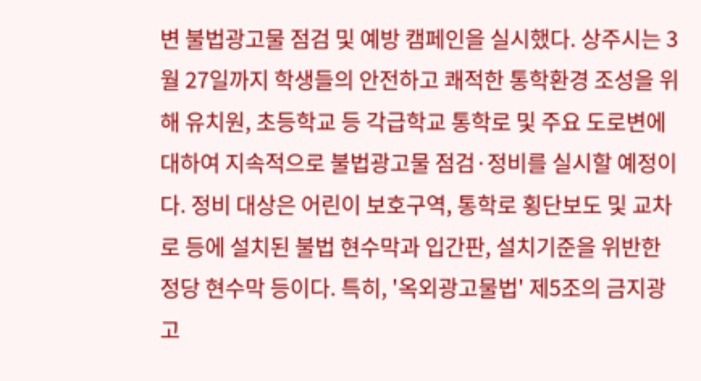변 불법광고물 점검 및 예방 캠페인을 실시했다. 상주시는 3월 27일까지 학생들의 안전하고 쾌적한 통학환경 조성을 위해 유치원, 초등학교 등 각급학교 통학로 및 주요 도로변에 대하여 지속적으로 불법광고물 점검·정비를 실시할 예정이다. 정비 대상은 어린이 보호구역, 통학로 횡단보도 및 교차로 등에 설치된 불법 현수막과 입간판, 설치기준을 위반한 정당 현수막 등이다. 특히, '옥외광고물법' 제5조의 금지광고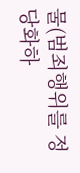물(범죄행위를 정당화하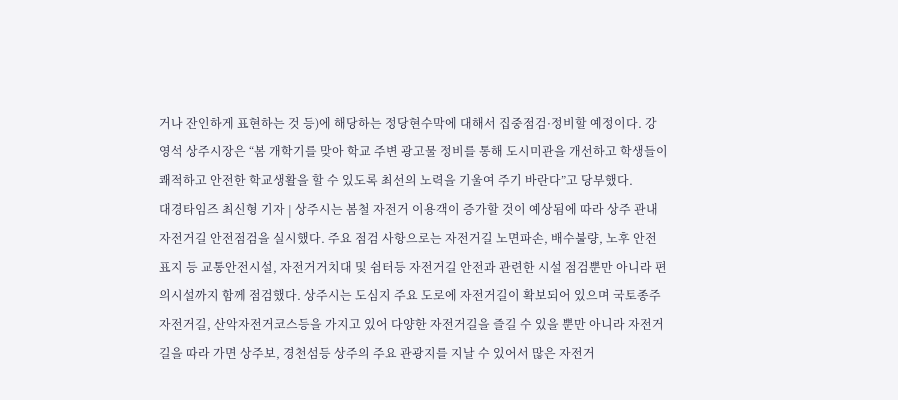거나 잔인하게 표현하는 것 등)에 해당하는 정당현수막에 대해서 집중점검·정비할 예정이다. 강영석 상주시장은 “봄 개학기를 맞아 학교 주변 광고물 정비를 통해 도시미관을 개선하고 학생들이 쾌적하고 안전한 학교생활을 할 수 있도록 최선의 노력을 기울여 주기 바란다”고 당부했다.
대경타임즈 최신형 기자 | 상주시는 봄철 자전거 이용객이 증가할 것이 예상됨에 따라 상주 관내 자전거길 안전점검을 실시했다. 주요 점검 사항으로는 자전거길 노면파손, 배수불량, 노후 안전표지 등 교통안전시설, 자전거거치대 및 쉼터등 자전거길 안전과 관련한 시설 점검뿐만 아니라 편의시설까지 함께 점검했다. 상주시는 도심지 주요 도로에 자전거길이 확보되어 있으며 국토종주자전거길, 산악자전거코스등을 가지고 있어 다양한 자전거길을 즐길 수 있을 뿐만 아니라 자전거길을 따라 가면 상주보, 경천섬등 상주의 주요 관광지를 지날 수 있어서 많은 자전거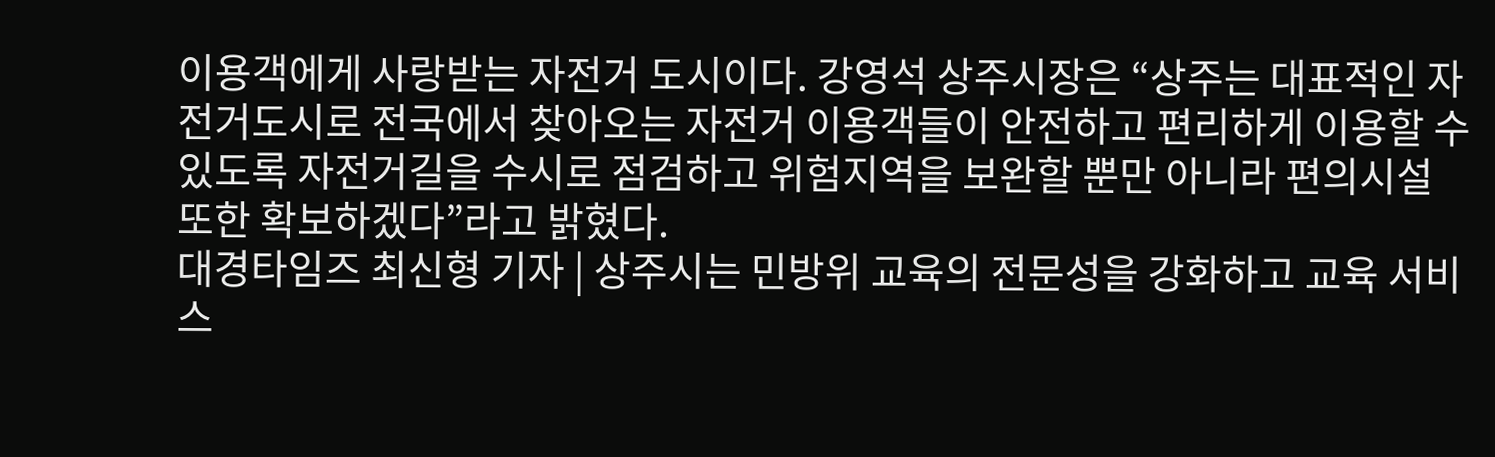이용객에게 사랑받는 자전거 도시이다. 강영석 상주시장은 “상주는 대표적인 자전거도시로 전국에서 찾아오는 자전거 이용객들이 안전하고 편리하게 이용할 수 있도록 자전거길을 수시로 점검하고 위험지역을 보완할 뿐만 아니라 편의시설 또한 확보하겠다”라고 밝혔다.
대경타임즈 최신형 기자 | 상주시는 민방위 교육의 전문성을 강화하고 교육 서비스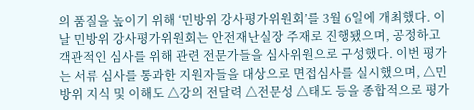의 품질을 높이기 위해 ‘민방위 강사평가위원회’를 3월 6일에 개최했다. 이날 민방위 강사평가위원회는 안전재난실장 주재로 진행됐으며, 공정하고 객관적인 심사를 위해 관련 전문가들을 심사위원으로 구성했다. 이번 평가는 서류 심사를 통과한 지원자들을 대상으로 면접심사를 실시했으며, △민방위 지식 및 이해도 △강의 전달력 △전문성 △태도 등을 종합적으로 평가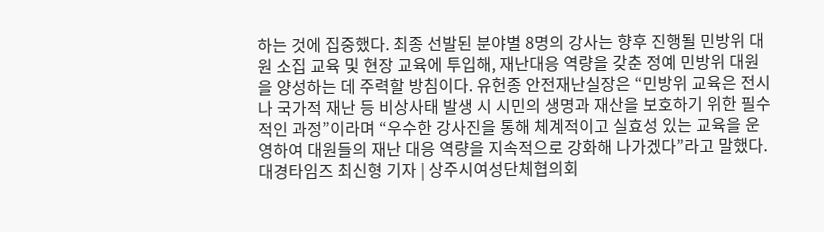하는 것에 집중했다. 최종 선발된 분야별 8명의 강사는 향후 진행될 민방위 대원 소집 교육 및 현장 교육에 투입해, 재난대응 역량을 갖춘 정예 민방위 대원을 양성하는 데 주력할 방침이다. 유헌종 안전재난실장은 “민방위 교육은 전시나 국가적 재난 등 비상사태 발생 시 시민의 생명과 재산을 보호하기 위한 필수적인 과정”이라며 “우수한 강사진을 통해 체계적이고 실효성 있는 교육을 운영하여 대원들의 재난 대응 역량을 지속적으로 강화해 나가겠다”라고 말했다.
대경타임즈 최신형 기자 | 상주시여성단체협의회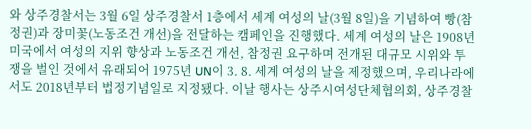와 상주경찰서는 3월 6일 상주경찰서 1층에서 세계 여성의 날(3월 8일)을 기념하여 빵(참정권)과 장미꽃(노동조건 개선)을 전달하는 캠페인을 진행했다. 세계 여성의 날은 1908년 미국에서 여성의 지위 향상과 노동조건 개선, 참정권 요구하며 전개된 대규모 시위와 투쟁을 벌인 것에서 유래되어 1975년 UN이 3. 8. 세계 여성의 날을 제정했으며, 우리나라에서도 2018년부터 법정기념일로 지정됐다. 이날 행사는 상주시여성단체협의회, 상주경찰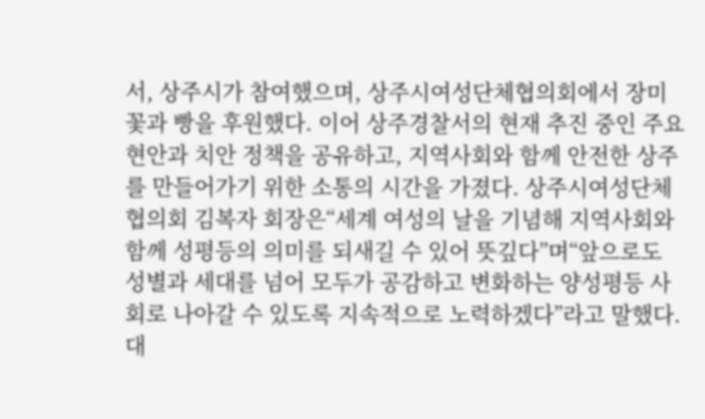서, 상주시가 참여했으며, 상주시여성단체협의회에서 장미꽃과 빵을 후원했다. 이어 상주경찰서의 현재 추진 중인 주요 현안과 치안 정책을 공유하고, 지역사회와 함께 안전한 상주를 만들어가기 위한 소통의 시간을 가졌다. 상주시여성단체협의회 김복자 회장은“세계 여성의 날을 기념해 지역사회와 함께 성평등의 의미를 되새길 수 있어 뜻깊다”며“앞으로도 성별과 세대를 넘어 모두가 공감하고 변화하는 양성평등 사회로 나아갈 수 있도록 지속적으로 노력하겠다”라고 말했다.
대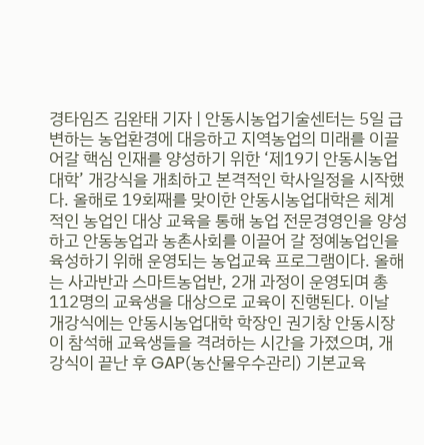경타임즈 김완태 기자 | 안동시농업기술센터는 5일 급변하는 농업환경에 대응하고 지역농업의 미래를 이끌어갈 핵심 인재를 양성하기 위한 ‘제19기 안동시농업대학’ 개강식을 개최하고 본격적인 학사일정을 시작했다. 올해로 19회째를 맞이한 안동시농업대학은 체계적인 농업인 대상 교육을 통해 농업 전문경영인을 양성하고 안동농업과 농촌사회를 이끌어 갈 정예농업인을 육성하기 위해 운영되는 농업교육 프로그램이다. 올해는 사과반과 스마트농업반, 2개 과정이 운영되며 총 112명의 교육생을 대상으로 교육이 진행된다. 이날 개강식에는 안동시농업대학 학장인 권기창 안동시장이 참석해 교육생들을 격려하는 시간을 가졌으며, 개강식이 끝난 후 GAP(농산물우수관리) 기본교육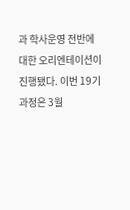과 학사운영 전반에 대한 오리엔테이션이 진행됐다. 이번 19기 과정은 3월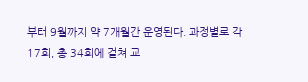부터 9월까지 약 7개월간 운영된다. 과정별로 각 17회, 총 34회에 걸쳐 교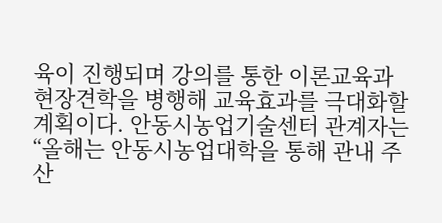육이 진행되며 강의를 통한 이론교육과 현장견학을 병행해 교육효과를 극대화할 계획이다. 안동시농업기술센터 관계자는 “올해는 안동시농업대학을 통해 관내 주산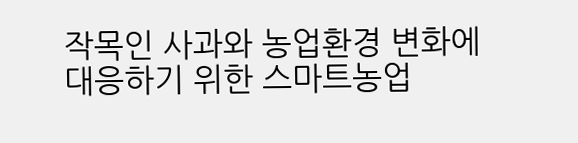작목인 사과와 농업환경 변화에 대응하기 위한 스마트농업